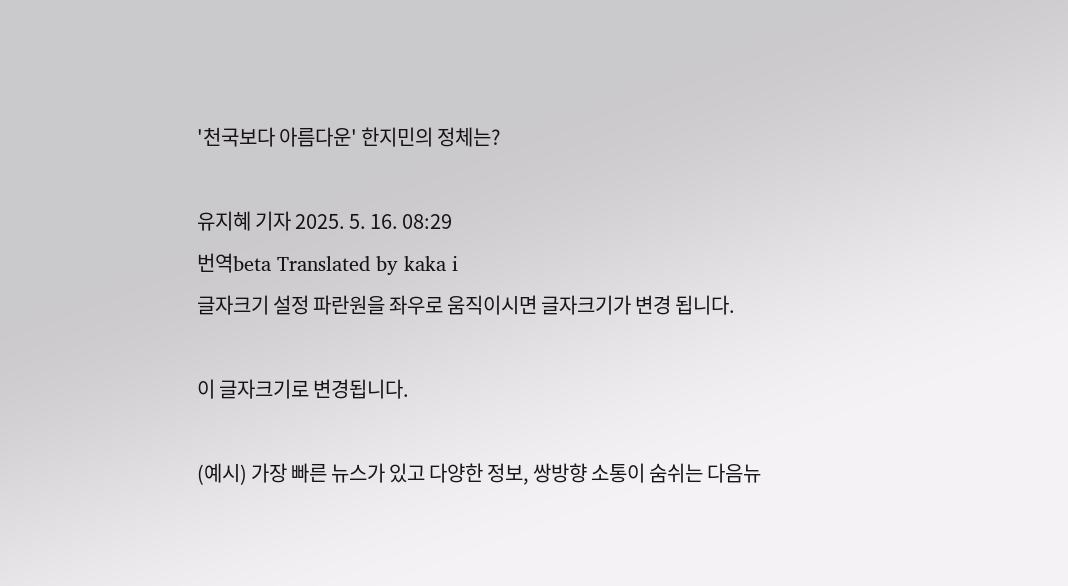'천국보다 아름다운' 한지민의 정체는?

유지혜 기자 2025. 5. 16. 08:29
번역beta Translated by kaka i
글자크기 설정 파란원을 좌우로 움직이시면 글자크기가 변경 됩니다.

이 글자크기로 변경됩니다.

(예시) 가장 빠른 뉴스가 있고 다양한 정보, 쌍방향 소통이 숨쉬는 다음뉴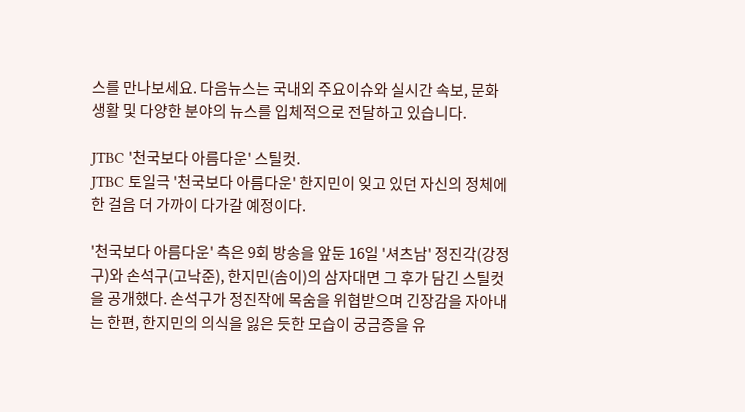스를 만나보세요. 다음뉴스는 국내외 주요이슈와 실시간 속보, 문화생활 및 다양한 분야의 뉴스를 입체적으로 전달하고 있습니다.

JTBC '천국보다 아름다운' 스틸컷.
JTBC 토일극 '천국보다 아름다운' 한지민이 잊고 있던 자신의 정체에 한 걸음 더 가까이 다가갈 예정이다.

'천국보다 아름다운' 측은 9회 방송을 앞둔 16일 '셔츠남' 정진각(강정구)와 손석구(고낙준), 한지민(솜이)의 삼자대면 그 후가 담긴 스틸컷을 공개했다. 손석구가 정진작에 목숨을 위협받으며 긴장감을 자아내는 한편, 한지민의 의식을 잃은 듯한 모습이 궁금증을 유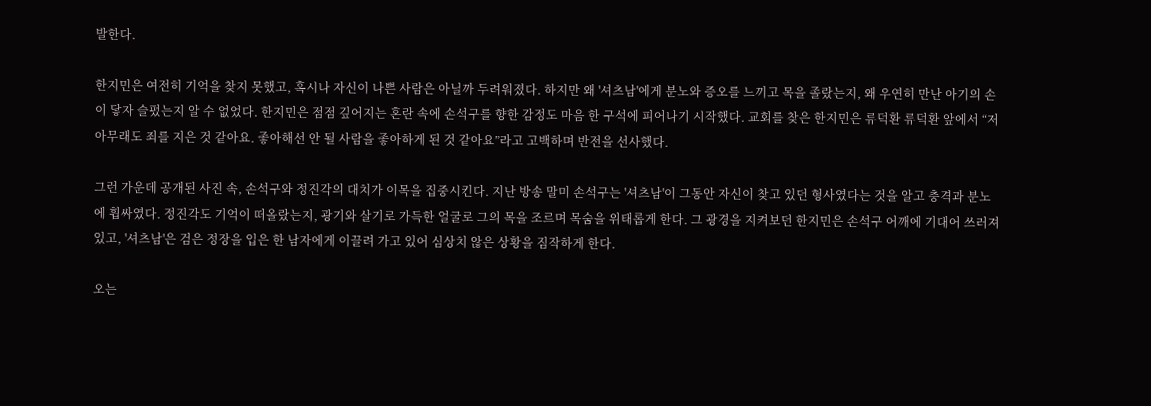발한다.

한지민은 여전히 기억을 찾지 못했고, 혹시나 자신이 나쁜 사람은 아닐까 두려워졌다. 하지만 왜 '셔츠남'에게 분노와 증오를 느끼고 목을 졸랐는지, 왜 우연히 만난 아기의 손이 닿자 슬펐는지 알 수 없었다. 한지민은 점점 깊어지는 혼란 속에 손석구를 향한 감정도 마음 한 구석에 피어나기 시작했다. 교회를 찾은 한지민은 류덕환 류덕환 앞에서 “저 아무래도 죄를 지은 것 같아요. 좋아해선 안 될 사람을 좋아하게 된 것 같아요”라고 고백하며 반전을 선사했다.

그런 가운데 공개된 사진 속, 손석구와 정진각의 대치가 이목을 집중시킨다. 지난 방송 말미 손석구는 '셔츠남'이 그동안 자신이 찾고 있던 형사였다는 것을 알고 충격과 분노에 휩싸였다. 정진각도 기억이 떠올랐는지, 광기와 살기로 가득한 얼굴로 그의 목을 조르며 목숨을 위태롭게 한다. 그 광경을 지켜보던 한지민은 손석구 어깨에 기대어 쓰러져 있고, '셔츠남'은 검은 정장을 입은 한 남자에게 이끌려 가고 있어 심상치 않은 상황을 짐작하게 한다.

오는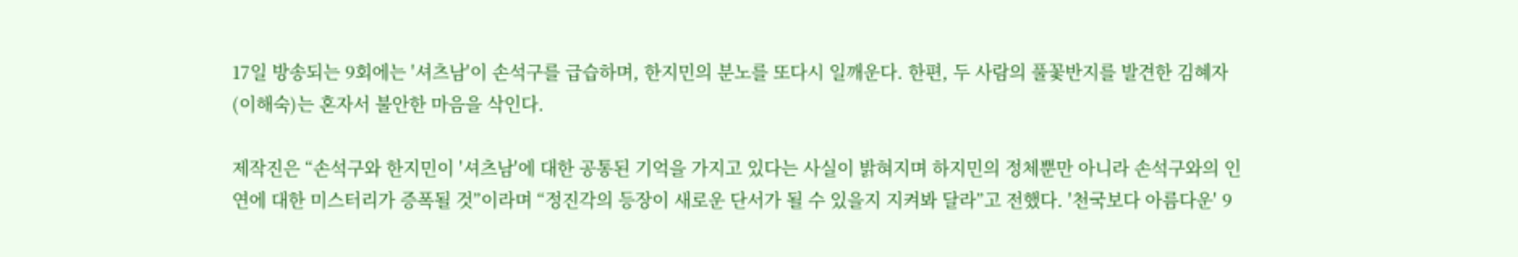17일 방송되는 9회에는 '셔츠남'이 손석구를 급습하며, 한지민의 분노를 또다시 일깨운다. 한편, 두 사람의 풀꽃반지를 발견한 김혜자(이해숙)는 혼자서 불안한 마음을 삭인다.

제작진은 “손석구와 한지민이 '셔츠남'에 대한 공통된 기억을 가지고 있다는 사실이 밝혀지며 하지민의 정체뿐만 아니라 손석구와의 인연에 대한 미스터리가 증폭될 것”이라며 “정진각의 등장이 새로운 단서가 될 수 있을지 지켜봐 달라”고 전했다. '천국보다 아름다운' 9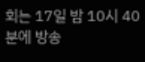회는 17일 밤 10시 40분에 방송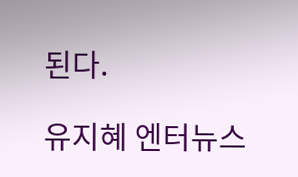된다.

유지혜 엔터뉴스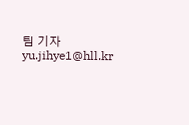팀 기자 yu.jihye1@hll.kr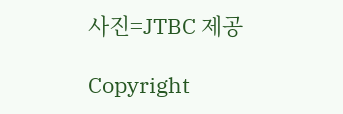사진=JTBC 제공

Copyright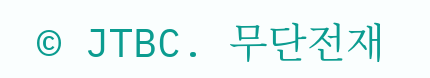© JTBC. 무단전재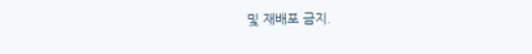및 재배포 금지.